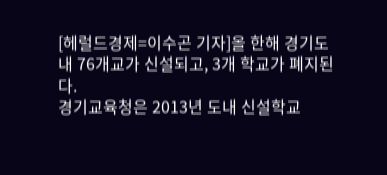[헤럴드경제=이수곤 기자]올 한해 경기도내 76개교가 신설되고, 3개 학교가 폐지된다.
경기교육청은 2013년 도내 신설학교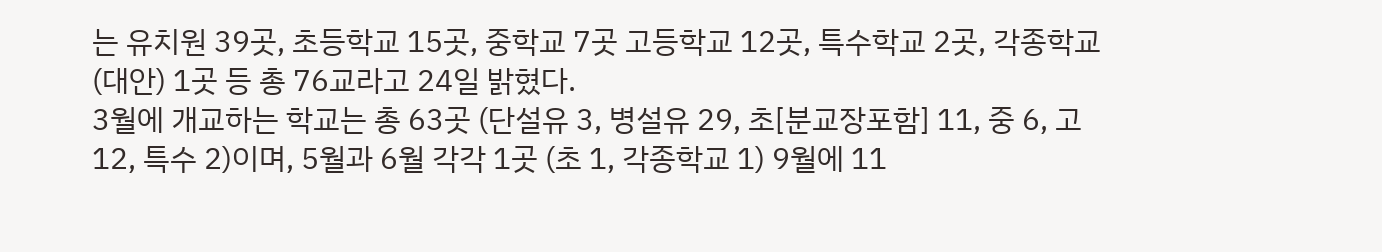는 유치원 39곳, 초등학교 15곳, 중학교 7곳 고등학교 12곳, 특수학교 2곳, 각종학교(대안) 1곳 등 총 76교라고 24일 밝혔다.
3월에 개교하는 학교는 총 63곳 (단설유 3, 병설유 29, 초[분교장포함] 11, 중 6, 고 12, 특수 2)이며, 5월과 6월 각각 1곳 (초 1, 각종학교 1) 9월에 11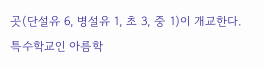곳(단설유 6, 병설유 1, 초 3, 중 1)이 개교한다.
특수학교인 아름학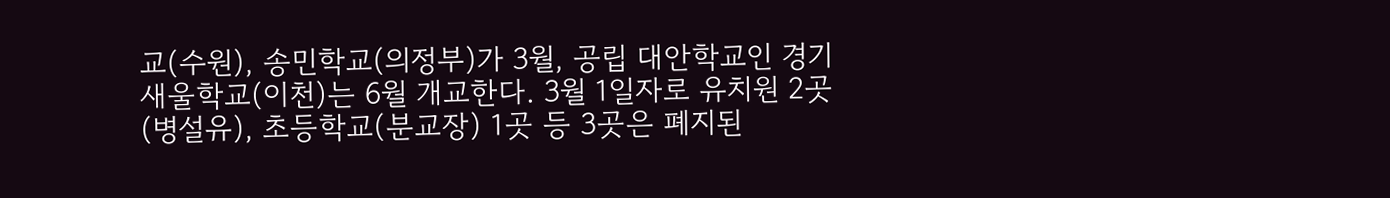교(수원), 송민학교(의정부)가 3월, 공립 대안학교인 경기새울학교(이천)는 6월 개교한다. 3월 1일자로 유치원 2곳(병설유), 초등학교(분교장) 1곳 등 3곳은 폐지된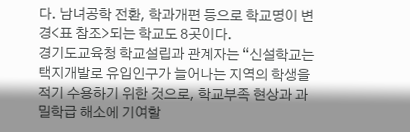다. 남녀공학 전환, 학과개편 등으로 학교명이 변경<표 참조>되는 학교도 8곳이다.
경기도교육청 학교설립과 관계자는 “신설학교는 택지개발로 유입인구가 늘어나는 지역의 학생을 적기 수용하기 위한 것으로, 학교부족 현상과 과밀학급 해소에 기여할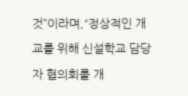것”이라며,“정상적인 개교를 위해 신설학교 담당자 협의회를 개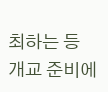최하는 등 개교 준비에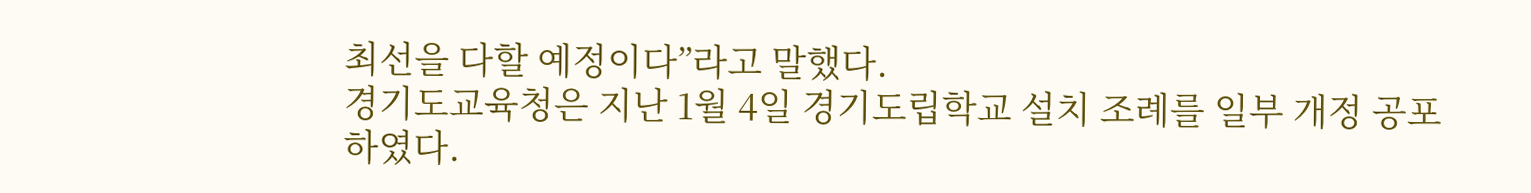최선을 다할 예정이다”라고 말했다.
경기도교육청은 지난 1월 4일 경기도립학교 설치 조례를 일부 개정 공포하였다.